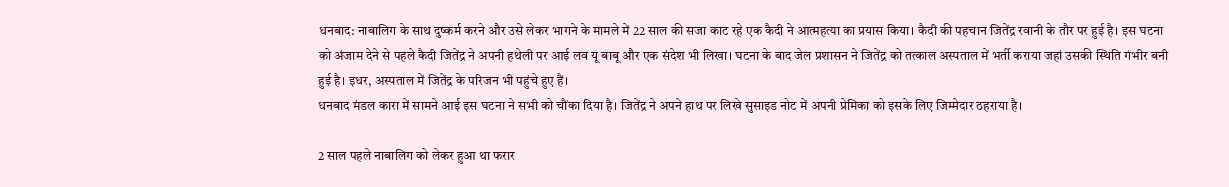धनबाद: नाबालिग के साथ दुष्कर्म करने और उसे लेकर भागने के मामले में 22 साल की सजा काट रहे एक कैदी ने आत्महत्या का प्रयास किया। कैदी की पहचान जितेंद्र रवानी के तौर पर हुई है। इस घटना को अंजाम देने से पहले कैदी जितेंद्र ने अपनी हथेली पर आई लव यू बाबू और एक संदेश भी लिखा। घटना के बाद जेल प्रशासन ने जितेंद्र को तत्काल अस्पताल में भर्ती कराया जहां उसकी स्थिति गंभीर बनी हुई है। इधर, अस्पताल में जितेंद्र के परिजन भी पहुंचे हुए हैं।
धनबाद मंडल कारा में सामने आई इस घटना ने सभी को चौंका दिया है। जितेंद्र ने अपने हाथ पर लिखे सुसाइड नोट में अपनी प्रेमिका को इसके लिए जिम्मेदार ठहराया है।

2 साल पहले नाबालिग को लेकर हुआ था फरार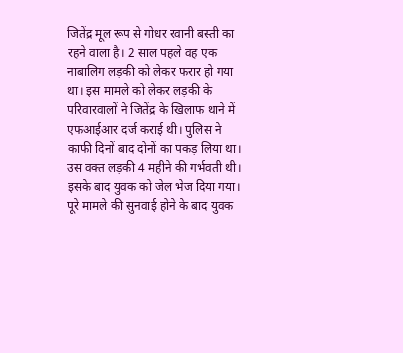जितेंद्र मूल रूप से गोधर रवानी बस्ती का रहने वाला है। 2 साल पहले वह एक नाबालिग लड़की को लेकर फरार हो गया था। इस मामले को लेकर लड़की के परिवारवालों ने जितेंद्र के खिलाफ थाने में एफआईआर दर्ज कराई थी। पुलिस ने काफी दिनों बाद दोनों का पकड़ लिया था। उस वक्त लड़की 4 महीने की गर्भवती थी। इसके बाद युवक को जेल भेज दिया गया। पूरे मामले की सुनवाई होने के बाद युवक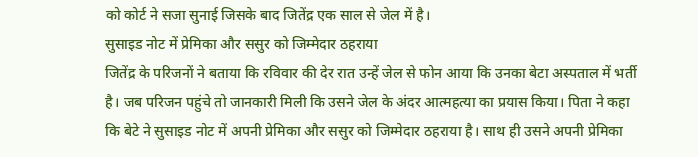को कोर्ट ने सजा सुनाई जिसके बाद जितेंद्र एक साल से जेल में है।
सुसाइड नोट में प्रेमिका और ससुर को जिम्मेदार ठहराया
जितेंद्र के परिजनों ने बताया कि रविवार की देर रात उन्हें जेल से फोन आया कि उनका बेटा अस्पताल में भर्ती है। जब परिजन पहुंचे तो जानकारी मिली कि उसने जेल के अंदर आत्महत्या का प्रयास किया। पिता ने कहा कि बेटे ने सुसाइड नोट में अपनी प्रेमिका और ससुर को जिम्मेदार ठहराया है। साथ ही उसने अपनी प्रेमिका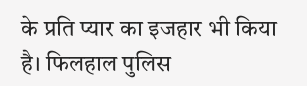के प्रति प्यार का इजहार भी किया है। फिलहाल पुलिस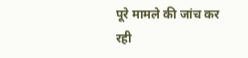पूरे मामले की जांच कर रही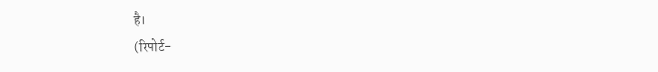है।
(रिपोर्ट-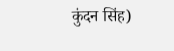कुंदन सिंह)